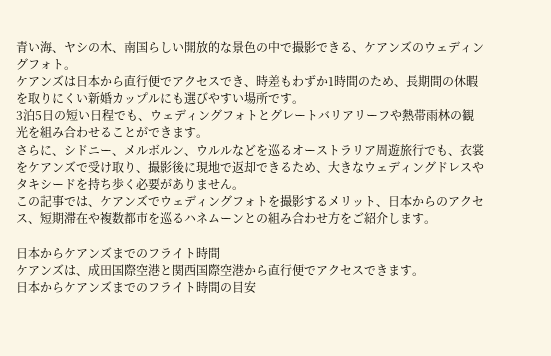青い海、ヤシの木、南国らしい開放的な景色の中で撮影できる、ケアンズのウェディングフォト。
ケアンズは日本から直行便でアクセスでき、時差もわずか1時間のため、長期間の休暇を取りにくい新婚カップルにも選びやすい場所です。
3泊5日の短い日程でも、ウェディングフォトとグレートバリアリーフや熱帯雨林の観光を組み合わせることができます。
さらに、シドニー、メルボルン、ウルルなどを巡るオーストラリア周遊旅行でも、衣裳をケアンズで受け取り、撮影後に現地で返却できるため、大きなウェディングドレスやタキシードを持ち歩く必要がありません。
この記事では、ケアンズでウェディングフォトを撮影するメリット、日本からのアクセス、短期滞在や複数都市を巡るハネムーンとの組み合わせ方をご紹介します。

日本からケアンズまでのフライト時間
ケアンズは、成田国際空港と関西国際空港から直行便でアクセスできます。
日本からケアンズまでのフライト時間の目安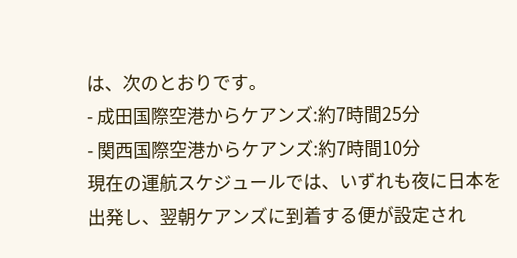は、次のとおりです。
- 成田国際空港からケアンズ:約7時間25分
- 関西国際空港からケアンズ:約7時間10分
現在の運航スケジュールでは、いずれも夜に日本を出発し、翌朝ケアンズに到着する便が設定され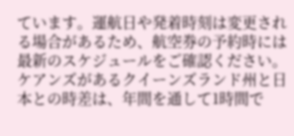ています。運航日や発着時刻は変更される場合があるため、航空券の予約時には最新のスケジュールをご確認ください。
ケアンズがあるクイーンズランド州と日本との時差は、年間を通して1時間で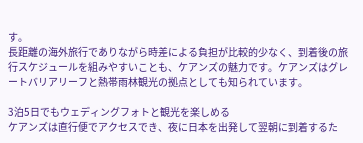す。
長距離の海外旅行でありながら時差による負担が比較的少なく、到着後の旅行スケジュールを組みやすいことも、ケアンズの魅力です。ケアンズはグレートバリアリーフと熱帯雨林観光の拠点としても知られています。

3泊5日でもウェディングフォトと観光を楽しめる
ケアンズは直行便でアクセスでき、夜に日本を出発して翌朝に到着するた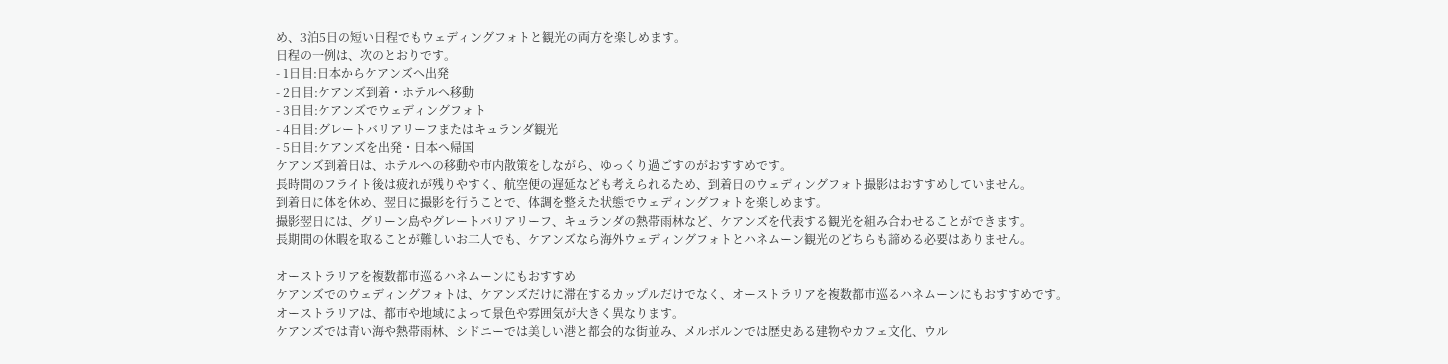め、3泊5日の短い日程でもウェディングフォトと観光の両方を楽しめます。
日程の一例は、次のとおりです。
- 1日目:日本からケアンズへ出発
- 2日目:ケアンズ到着・ホテルへ移動
- 3日目:ケアンズでウェディングフォト
- 4日目:グレートバリアリーフまたはキュランダ観光
- 5日目:ケアンズを出発・日本へ帰国
ケアンズ到着日は、ホテルへの移動や市内散策をしながら、ゆっくり過ごすのがおすすめです。
長時間のフライト後は疲れが残りやすく、航空便の遅延なども考えられるため、到着日のウェディングフォト撮影はおすすめしていません。
到着日に体を休め、翌日に撮影を行うことで、体調を整えた状態でウェディングフォトを楽しめます。
撮影翌日には、グリーン島やグレートバリアリーフ、キュランダの熱帯雨林など、ケアンズを代表する観光を組み合わせることができます。
長期間の休暇を取ることが難しいお二人でも、ケアンズなら海外ウェディングフォトとハネムーン観光のどちらも諦める必要はありません。

オーストラリアを複数都市巡るハネムーンにもおすすめ
ケアンズでのウェディングフォトは、ケアンズだけに滞在するカップルだけでなく、オーストラリアを複数都市巡るハネムーンにもおすすめです。
オーストラリアは、都市や地域によって景色や雰囲気が大きく異なります。
ケアンズでは青い海や熱帯雨林、シドニーでは美しい港と都会的な街並み、メルボルンでは歴史ある建物やカフェ文化、ウル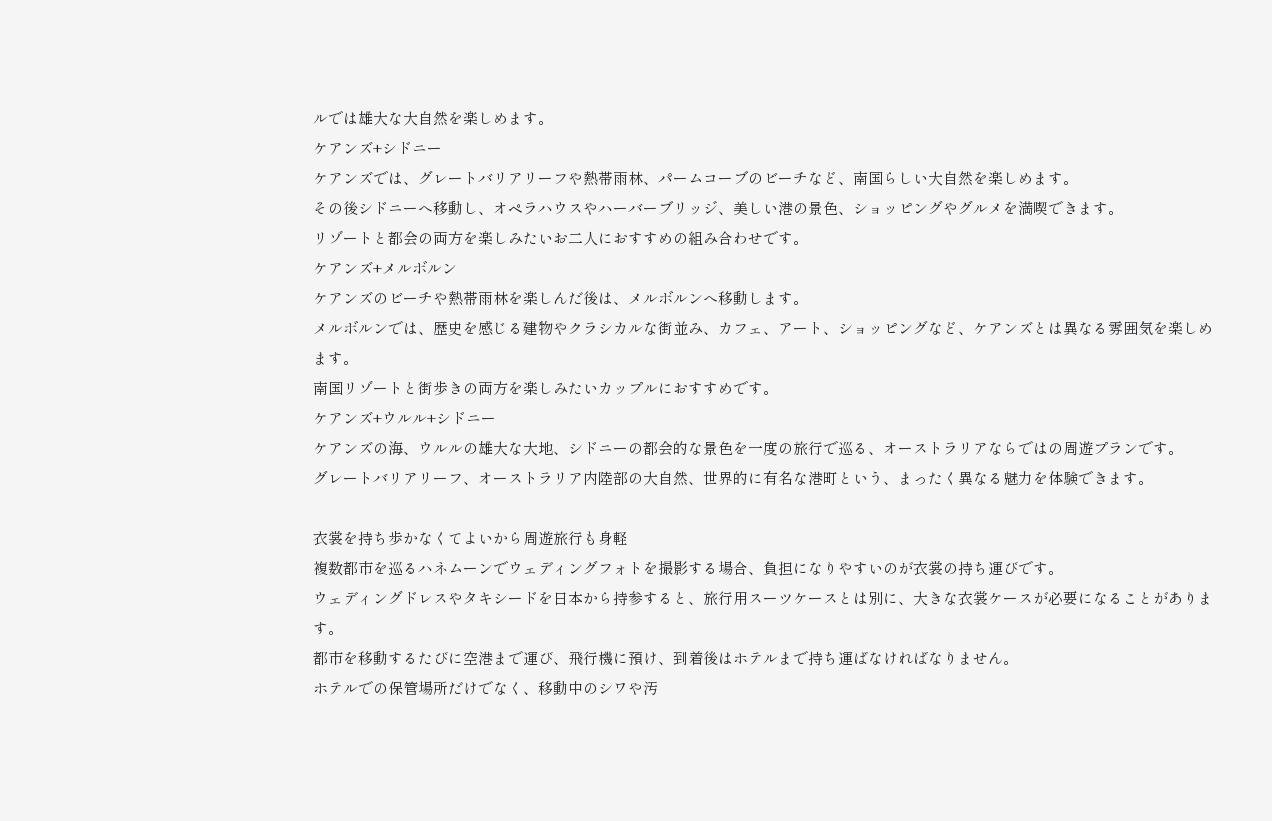ルでは雄大な大自然を楽しめます。
ケアンズ+シドニー
ケアンズでは、グレートバリアリーフや熱帯雨林、パームコーブのビーチなど、南国らしい大自然を楽しめます。
その後シドニーへ移動し、オペラハウスやハーバーブリッジ、美しい港の景色、ショッピングやグルメを満喫できます。
リゾートと都会の両方を楽しみたいお二人におすすめの組み合わせです。
ケアンズ+メルボルン
ケアンズのビーチや熱帯雨林を楽しんだ後は、メルボルンへ移動します。
メルボルンでは、歴史を感じる建物やクラシカルな街並み、カフェ、アート、ショッピングなど、ケアンズとは異なる雰囲気を楽しめます。
南国リゾートと街歩きの両方を楽しみたいカップルにおすすめです。
ケアンズ+ウルル+シドニー
ケアンズの海、ウルルの雄大な大地、シドニーの都会的な景色を一度の旅行で巡る、オーストラリアならではの周遊プランです。
グレートバリアリーフ、オーストラリア内陸部の大自然、世界的に有名な港町という、まったく異なる魅力を体験できます。

衣裳を持ち歩かなくてよいから周遊旅行も身軽
複数都市を巡るハネムーンでウェディングフォトを撮影する場合、負担になりやすいのが衣裳の持ち運びです。
ウェディングドレスやタキシードを日本から持参すると、旅行用スーツケースとは別に、大きな衣裳ケースが必要になることがあります。
都市を移動するたびに空港まで運び、飛行機に預け、到着後はホテルまで持ち運ばなければなりません。
ホテルでの保管場所だけでなく、移動中のシワや汚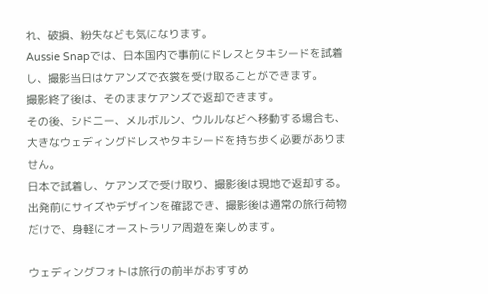れ、破損、紛失なども気になります。
Aussie Snapでは、日本国内で事前にドレスとタキシードを試着し、撮影当日はケアンズで衣裳を受け取ることができます。
撮影終了後は、そのままケアンズで返却できます。
その後、シドニー、メルボルン、ウルルなどへ移動する場合も、大きなウェディングドレスやタキシードを持ち歩く必要がありません。
日本で試着し、ケアンズで受け取り、撮影後は現地で返却する。
出発前にサイズやデザインを確認でき、撮影後は通常の旅行荷物だけで、身軽にオーストラリア周遊を楽しめます。

ウェディングフォトは旅行の前半がおすすめ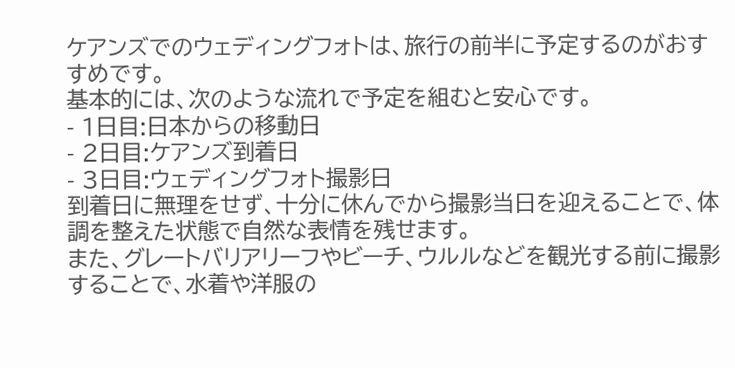ケアンズでのウェディングフォトは、旅行の前半に予定するのがおすすめです。
基本的には、次のような流れで予定を組むと安心です。
- 1日目:日本からの移動日
- 2日目:ケアンズ到着日
- 3日目:ウェディングフォト撮影日
到着日に無理をせず、十分に休んでから撮影当日を迎えることで、体調を整えた状態で自然な表情を残せます。
また、グレートバリアリーフやビーチ、ウルルなどを観光する前に撮影することで、水着や洋服の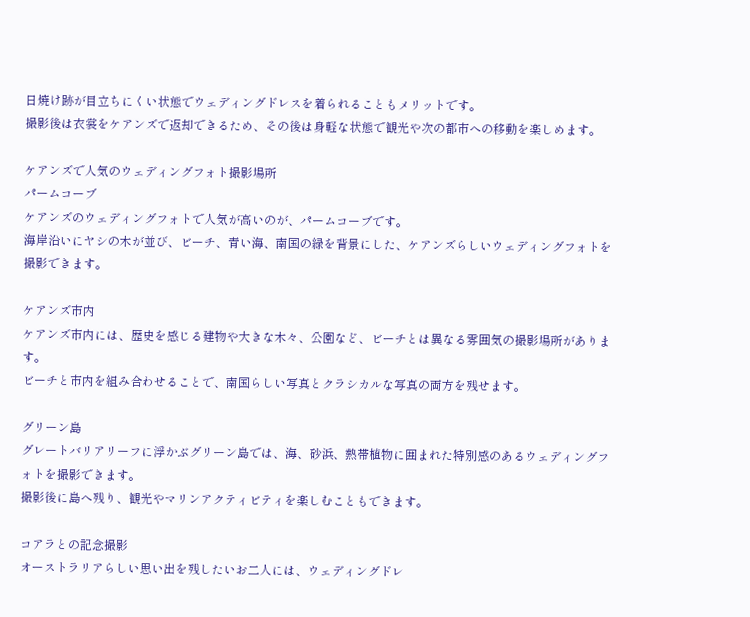日焼け跡が目立ちにくい状態でウェディングドレスを着られることもメリットです。
撮影後は衣裳をケアンズで返却できるため、その後は身軽な状態で観光や次の都市への移動を楽しめます。

ケアンズで人気のウェディングフォト撮影場所
パームコーブ
ケアンズのウェディングフォトで人気が高いのが、パームコーブです。
海岸沿いにヤシの木が並び、ビーチ、青い海、南国の緑を背景にした、ケアンズらしいウェディングフォトを撮影できます。

ケアンズ市内
ケアンズ市内には、歴史を感じる建物や大きな木々、公園など、ビーチとは異なる雰囲気の撮影場所があります。
ビーチと市内を組み合わせることで、南国らしい写真とクラシカルな写真の両方を残せます。

グリーン島
グレートバリアリーフに浮かぶグリーン島では、海、砂浜、熱帯植物に囲まれた特別感のあるウェディングフォトを撮影できます。
撮影後に島へ残り、観光やマリンアクティビティを楽しむこともできます。

コアラとの記念撮影
オーストラリアらしい思い出を残したいお二人には、ウェディングドレ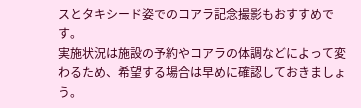スとタキシード姿でのコアラ記念撮影もおすすめです。
実施状況は施設の予約やコアラの体調などによって変わるため、希望する場合は早めに確認しておきましょう。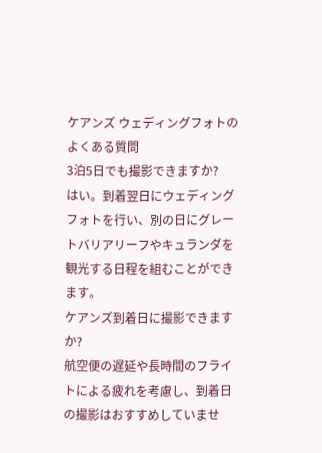ケアンズ ウェディングフォトのよくある質問
3泊5日でも撮影できますか?
はい。到着翌日にウェディングフォトを行い、別の日にグレートバリアリーフやキュランダを観光する日程を組むことができます。
ケアンズ到着日に撮影できますか?
航空便の遅延や長時間のフライトによる疲れを考慮し、到着日の撮影はおすすめしていませ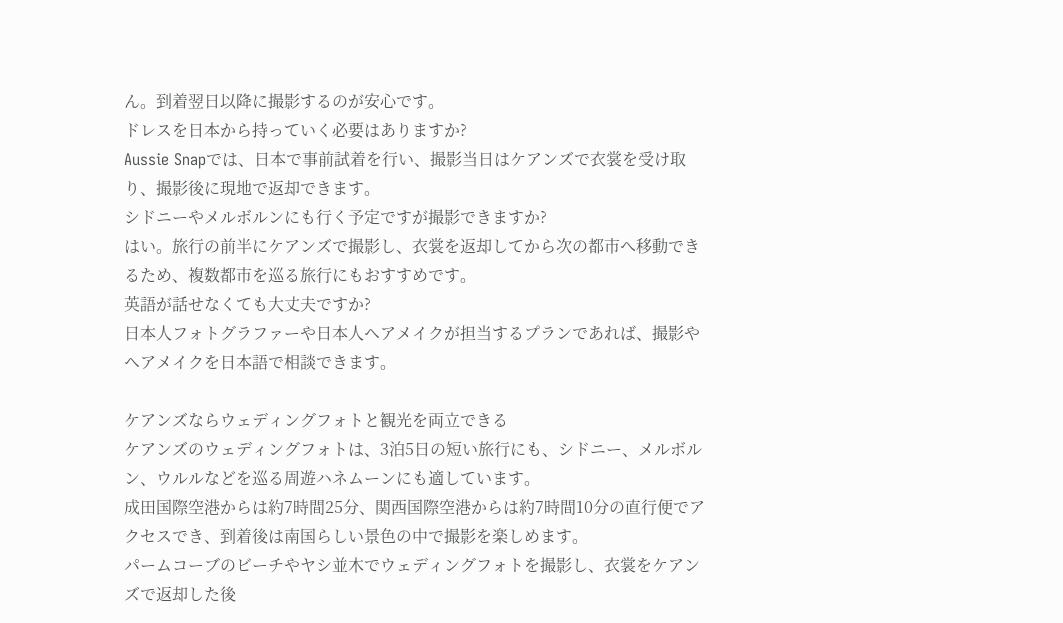ん。到着翌日以降に撮影するのが安心です。
ドレスを日本から持っていく必要はありますか?
Aussie Snapでは、日本で事前試着を行い、撮影当日はケアンズで衣裳を受け取り、撮影後に現地で返却できます。
シドニーやメルボルンにも行く予定ですが撮影できますか?
はい。旅行の前半にケアンズで撮影し、衣裳を返却してから次の都市へ移動できるため、複数都市を巡る旅行にもおすすめです。
英語が話せなくても大丈夫ですか?
日本人フォトグラファーや日本人ヘアメイクが担当するプランであれば、撮影やヘアメイクを日本語で相談できます。

ケアンズならウェディングフォトと観光を両立できる
ケアンズのウェディングフォトは、3泊5日の短い旅行にも、シドニー、メルボルン、ウルルなどを巡る周遊ハネムーンにも適しています。
成田国際空港からは約7時間25分、関西国際空港からは約7時間10分の直行便でアクセスでき、到着後は南国らしい景色の中で撮影を楽しめます。
パームコーブのビーチやヤシ並木でウェディングフォトを撮影し、衣裳をケアンズで返却した後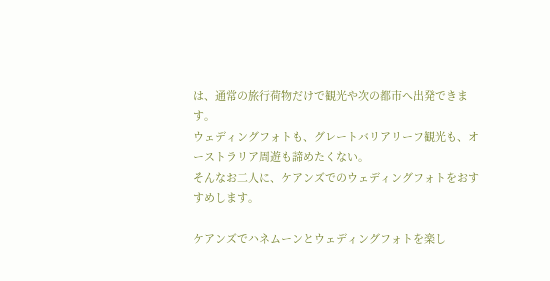は、通常の旅行荷物だけで観光や次の都市へ出発できます。
ウェディングフォトも、グレートバリアリーフ観光も、オーストラリア周遊も諦めたくない。
そんなお二人に、ケアンズでのウェディングフォトをおすすめします。

ケアンズでハネムーンとウェディングフォトを楽し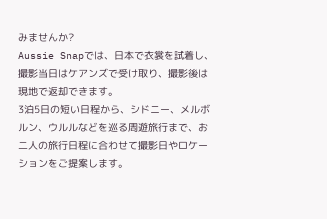みませんか?
Aussie Snapでは、日本で衣裳を試着し、撮影当日はケアンズで受け取り、撮影後は現地で返却できます。
3泊5日の短い日程から、シドニー、メルボルン、ウルルなどを巡る周遊旅行まで、お二人の旅行日程に合わせて撮影日やロケーションをご提案します。